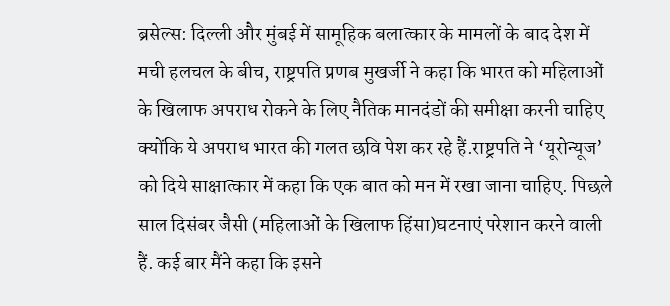ब्रसेल्स: दिल्ली और मुंबई में सामूहिक बलात्कार के मामलों के बाद देश में मची हलचल के बीच, राष्ट्रपति प्रणब मुखर्जी ने कहा कि भारत को महिलाओं के खिलाफ अपराध रोकने के लिए नैतिक मानदंडों की समीक्षा करनी चाहिए क्योंकि ये अपराध भारत की गलत छवि पेश कर रहे हैं.राष्ट्रपति ने ‘यूरोन्यूज’ को दिये साक्षात्कार में कहा कि एक बात को मन में रखा जाना चाहिए. पिछले साल दिसंबर जैसी (महिलाओं के खिलाफ हिंसा)घटनाएं परेशान करने वाली हैं. कई बार मैंने कहा कि इसने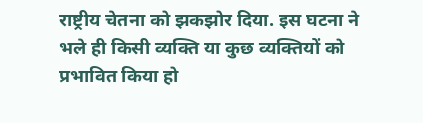राष्ट्रीय चेतना को झकझोर दिया. इस घटना ने भले ही किसी व्यक्ति या कुछ व्यक्तियों को प्रभावित किया हो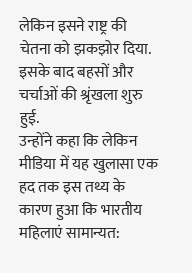लेकिन इसने राष्ट्र की चेतना को झकझोर दिया. इसके बाद बहसों और चर्चाओं की श्रृंखला शुरु हुई.
उन्होंने कहा कि लेकिन मीडिया में यह खुलासा एक हद तक इस तथ्य के कारण हुआ कि भारतीय महिलाएं सामान्यत: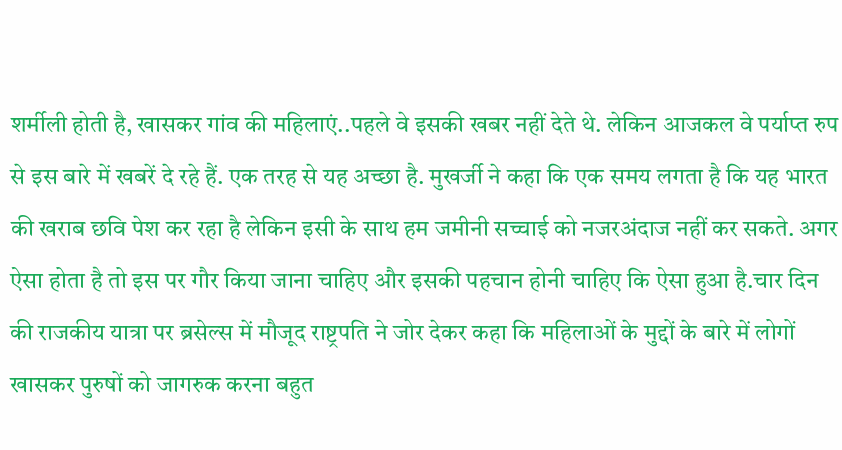शर्मीली होती है, खासकर गांव की महिलाएं..पहले वे इसकी खबर नहीं देते थे. लेकिन आजकल वे पर्याप्त रुप से इस बारे में खबरें दे रहे हैं. एक तरह से यह अच्छा है. मुखर्जी ने कहा कि एक समय लगता है कि यह भारत की खराब छवि पेश कर रहा है लेकिन इसी के साथ हम जमीनी सच्चाई को नजरअंदाज नहीं कर सकते. अगर ऐसा होता है तो इस पर गौर किया जाना चाहिए और इसकी पहचान होनी चाहिए कि ऐसा हुआ है.चार दिन की राजकीय यात्रा पर ब्रसेल्स में मौजूद राष्ट्रपति ने जोर देकर कहा कि महिलाओं के मुद्दों के बारे में लोगों खासकर पुरुषों को जागरुक करना बहुत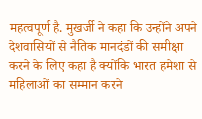महत्वपूर्ण है. मुखर्जी ने कहा कि उन्होंने अपने देशवासियों से नैतिक मानदंडों की समीक्षा करने के लिए कहा है क्योंकि भारत हमेशा से महिलाओं का सम्मान करने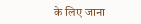के लिए जाना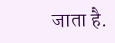जाता है.